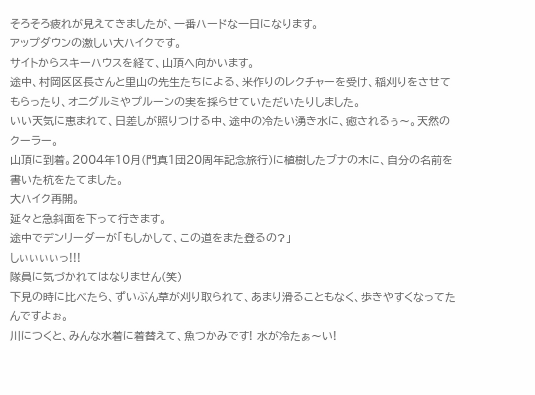そろそろ疲れが見えてきましたが、一番ハードな一日になります。
アップダウンの激しい大ハイクです。
サイトからスキーハウスを経て、山頂へ向かいます。
途中、村岡区区長さんと里山の先生たちによる、米作りのレクチャーを受け、稲刈りをさせてもらったり、オニグルミやプルーンの実を採らせていただいたりしました。
いい天気に恵まれて、日差しが照りつける中、途中の冷たい湧き水に、癒されるぅ〜。天然のクーラー。
山頂に到着。2004年10月(門真1団20周年記念旅行)に植樹したブナの木に、自分の名前を書いた杭をたてました。
大ハイク再開。
延々と急斜面を下って行きます。
途中でデンリーダーが「もしかして、この道をまた登るの?」
しぃぃぃぃっ!!!
隊員に気づかれてはなりません(笑)
下見の時に比べたら、ずいぶん草が刈り取られて、あまり滑ることもなく、歩きやすくなってたんですよぉ。
川につくと、みんな水着に着替えて、魚つかみです! 水が冷たぁ〜い!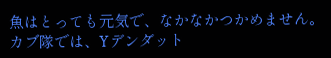魚はとっても元気で、なかなかつかめません。
カブ隊では、Yデンダット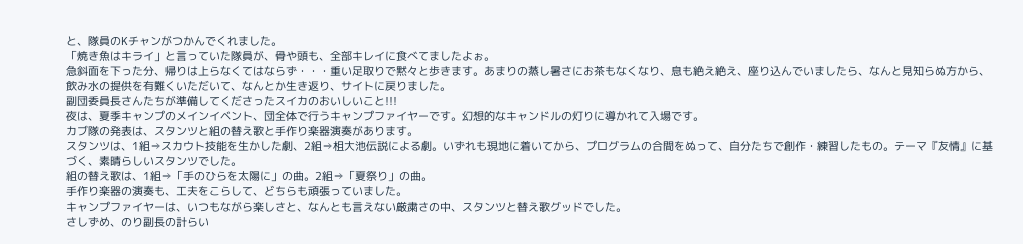と、隊員のKチャンがつかんでくれました。
「焼き魚はキライ」と言っていた隊員が、骨や頭も、全部キレイに食べてましたよぉ。
急斜面を下った分、帰りは上らなくてはならず・・・重い足取りで黙々と歩きます。あまりの蒸し暑さにお茶もなくなり、息も絶え絶え、座り込んでいましたら、なんと見知らぬ方から、飲み水の提供を有難くいただいて、なんとか生き返り、サイトに戻りました。
副団委員長さんたちが準備してくださったスイカのおいしいこと!!!
夜は、夏季キャンプのメインイベント、団全体で行うキャンプファイヤーです。幻想的なキャンドルの灯りに導かれて入場です。
カブ隊の発表は、スタンツと組の替え歌と手作り楽器演奏があります。
スタンツは、1組⇒スカウト技能を生かした劇、2組⇒柤大池伝説による劇。いずれも現地に着いてから、プログラムの合間をぬって、自分たちで創作・練習したもの。テーマ『友情』に基づく、素晴らしいスタンツでした。
組の替え歌は、1組⇒「手のひらを太陽に」の曲。2組⇒「夏祭り」の曲。
手作り楽器の演奏も、工夫をこらして、どちらも頑張っていました。
キャンプファイヤーは、いつもながら楽しさと、なんとも言えない厳粛さの中、スタンツと替え歌グッドでした。
さしずめ、のり副長の計らい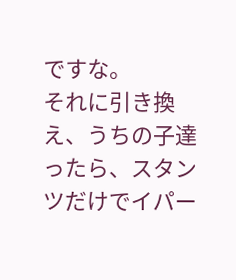ですな。
それに引き換え、うちの子達ったら、スタンツだけでイパー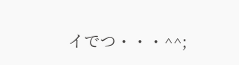イでつ・・・^^;